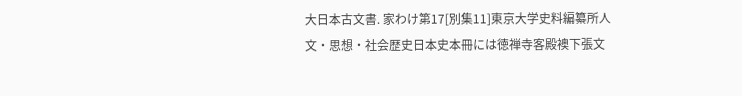大日本古文書. 家わけ第17[別集11]東京大学史料編纂所人文・思想・社会歴史日本史本冊には徳禅寺客殿襖下張文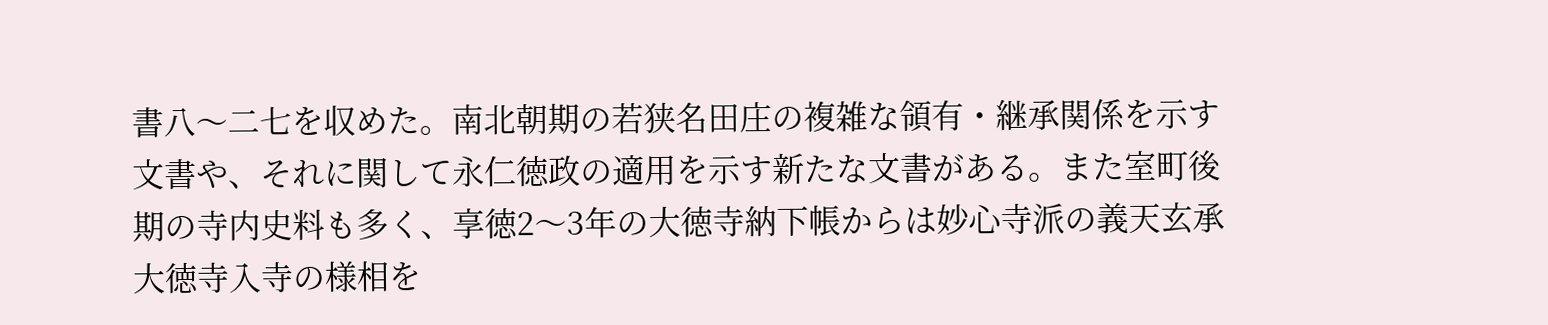書八〜二七を収めた。南北朝期の若狭名田庄の複雑な領有・継承関係を示す文書や、それに関して永仁徳政の適用を示す新たな文書がある。また室町後期の寺内史料も多く、享徳2〜3年の大徳寺納下帳からは妙心寺派の義天玄承大徳寺入寺の様相を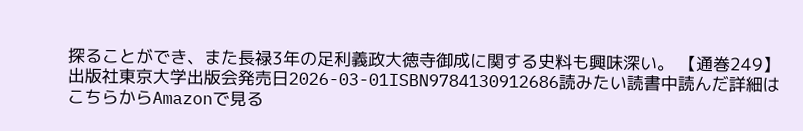探ることができ、また長禄3年の足利義政大徳寺御成に関する史料も興味深い。 【通巻249】出版社東京大学出版会発売日2026-03-01ISBN9784130912686読みたい読書中読んだ詳細はこちらからAmazonで見る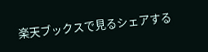楽天ブックスで見るシェアする